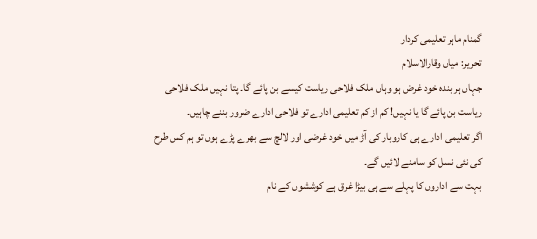گمنام ماہر تعلیمی کردار
تحریر: میاں وقارالاسلام
جہاں ہر بندہ خود غرض ہو وہاں ملک فلاحی ریاست کیسے بن پائے گا۔ پتا نہیں ملک فلاحی ریاست بن پائے گا یا نہیں! کم از کم تعلیمی ادارے تو فلاحی ادارے ضرور بننے چاہیں۔
اگر تعلیمی ادارے ہی کاروبار کی آڑ میں خود غرضی اور لالچ سے بھرے پڑے ہوں تو ہم کس طرح کی نئی نسل کو سامنے لائیں گے۔
بہت سے اداروں کا پہلے سے ہی بیڑا غرق ہے کوششوں کے نام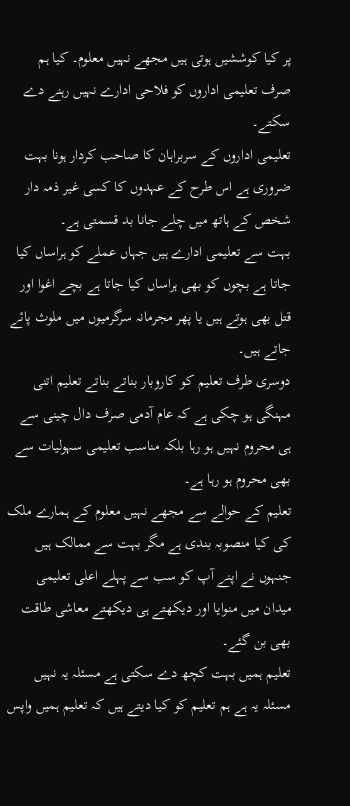پر کیا کوششیں ہوتی ہیں مجھے نہیں معلوم۔ کیا ہم صرف تعلیمی اداروں کو فلاحی ادارے نہیں رہنے دے سکتے۔
تعلیمی اداروں کے سربراہان کا صاحب کردار ہونا بہت ضروری ہے اس طرح کے عہدوں کا کسی غیر ذمہ دار شخص کے ہاتھ میں چلے جانا بد قسمتی ہے۔
بہت سے تعلیمی ادارے ہیں جہاں عملے کو ہراساں کیا جاتا ہے بچوں کو بھی ہراساں کیا جاتا ہے بچے اغوا اور قتل بھی ہوتے ہیں یا پھر مجرمانہ سرگرمیوں میں ملوث پائے جاتے ہیں۔
دوسری طرف تعلیم کو کاروبار بناتے بناتے تعلیم اتنی مہنگی ہو چکی ہے کہ عام آدمی صرف دال چینی سے ہی محروم نہیں ہو رہا بلکہ مناسب تعلیمی سہولیات سے بھی محروم ہو رہا ہے۔
تعلیم کے حوالے سے مجھے نہیں معلوم کے ہمارے ملک کی کیا منصوبہ بندی ہے مگر بہت سے ممالک ہیں جنہوں نے اپنے آپ کو سب سے پہلے اعلی تعلیمی میدان میں منوایا اور دیکھتے ہی دیکھتے معاشی طاقت بھی بن گئے۔
تعلیم ہمیں بہت کچھ دے سکتی ہے مسئلہ یہ نہیں مسئلہ یہ ہے ہم تعلیم کو کیا دیتے ہیں کہ تعلیم ہمیں واپس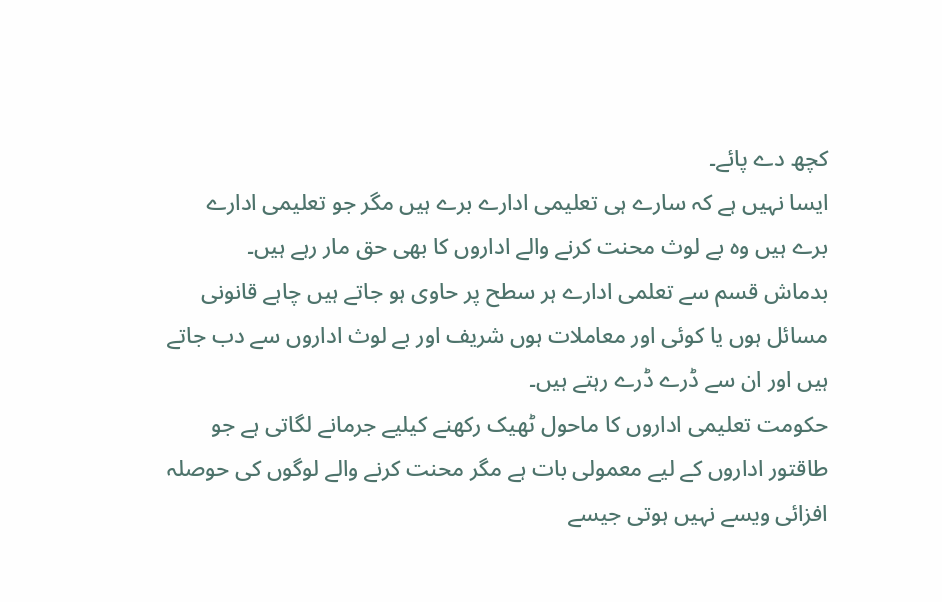کچھ دے پائے۔
ایسا نہیں ہے کہ سارے ہی تعلیمی ادارے برے ہیں مگر جو تعلیمی ادارے برے ہیں وہ بے لوث محنت کرنے والے اداروں کا بھی حق مار رہے ہیں۔
بدماش قسم سے تعلمی ادارے ہر سطح پر حاوی ہو جاتے ہیں چاہے قانونی مسائل ہوں یا کوئی اور معاملات ہوں شریف اور بے لوث اداروں سے دب جاتے ہیں اور ان سے ڈرے ڈرے رہتے ہیں۔
حکومت تعلیمی اداروں کا ماحول ٹھیک رکھنے کیلیے جرمانے لگاتی ہے جو طاقتور اداروں کے لیے معمولی بات ہے مگر محنت کرنے والے لوگوں کی حوصلہ افزائی ویسے نہیں ہوتی جیسے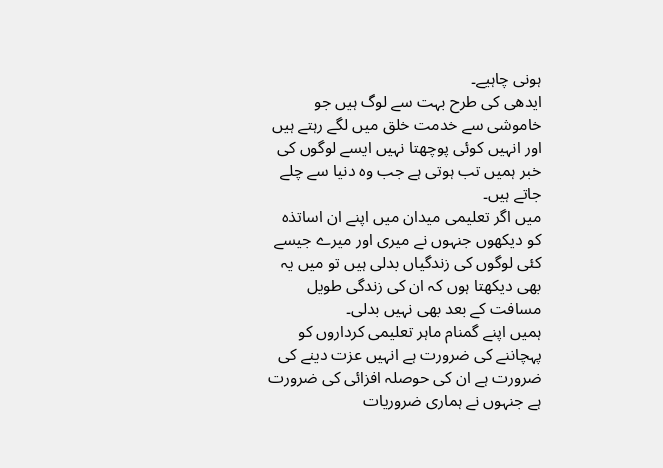ہونی چاہیے۔
ایدھی کی طرح بہت سے لوگ ہیں جو خاموشی سے خدمت خلق میں لگے رہتے ہیں اور انہیں کوئی پوچھتا نہیں ایسے لوگوں کی خبر ہمیں تب ہوتی ہے جب وہ دنیا سے چلے جاتے ہیں۔
میں اگر تعلیمی میدان میں اپنے ان اساتذہ کو دیکھوں جنہوں نے میری اور میرے جیسے کئی لوگوں کی زندگیاں بدلی ہیں تو میں یہ بھی دیکھتا ہوں کہ ان کی زندگی طویل مسافت کے بعد بھی نہیں بدلی۔
ہمیں اپنے گمنام ماہر تعلیمی کرداروں کو پہچاننے کی ضرورت ہے انہیں عزت دینے کی ضرورت ہے ان کی حوصلہ افزائی کی ضرورت ہے جنہوں نے ہماری ضروریات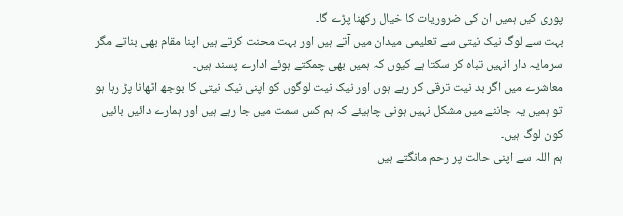پوری کیں ہمیں ان کی ضروریات کا خیال رکھنا پڑے گا۔
بہت سے لوگ نیک نیتی سے تعلیمی میدان میں آتے ہیں اور بہت محنت کرتے ہیں اپنا مقام بھی بناتے مگر سرمایہ دار انہیں تباہ کر سکتا ہے کیوں کہ ہمیں بھی چمکتے ہوئے ادارے پسند ہیں۔
معاشرے میں اگر بد نیت ترقی کر رہے ہوں اور نیک نیت لوگوں کو اپنی نیک نیتی کا بوجھ اٹھانا پڑ رہا ہو تو ہمیں یہ جاننے میں مشکل نہیں ہونی چاہیئے کہ ہم کس سمت میں جا رہے ہیں اور ہمارے دائیں بائیں کون لوگ ہیں۔
ہم اللہ سے اپنی حالت پر رحم مانگتے ہیں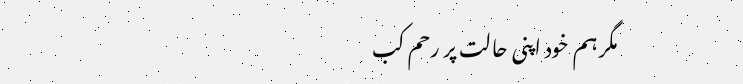مگر ہم خود اپنی حالت پر رحم کب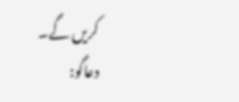کریں گے۔
دعاگو: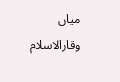میاں وقارالاسلام